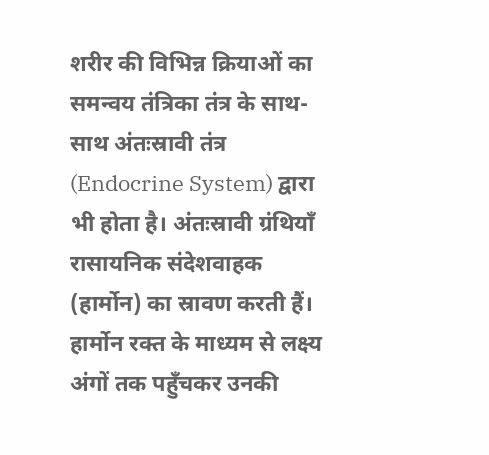शरीर की विभिन्न क्रियाओं का समन्वय तंत्रिका तंत्र के साथ-साथ अंतःस्रावी तंत्र (Endocrine System) द्वारा भी होता है। अंतःस्रावी ग्रंथियाँ रासायनिक संदेशवाहक (हार्मोन) का स्रावण करती हैं। हार्मोन रक्त के माध्यम से लक्ष्य अंगों तक पहुँचकर उनकी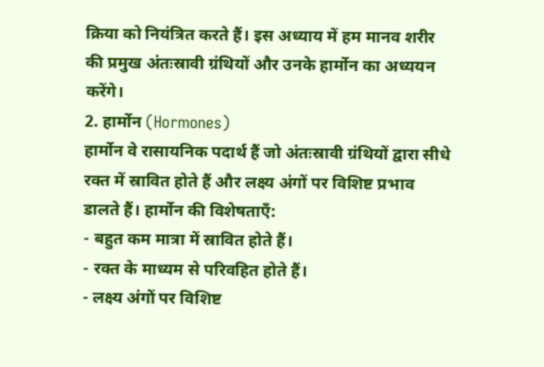क्रिया को नियंत्रित करते हैं। इस अध्याय में हम मानव शरीर की प्रमुख अंतःस्रावी ग्रंथियों और उनके हार्मोन का अध्ययन करेंगे।
2. हार्मोन (Hormones)
हार्मोन वे रासायनिक पदार्थ हैं जो अंतःस्रावी ग्रंथियों द्वारा सीधे रक्त में स्रावित होते हैं और लक्ष्य अंगों पर विशिष्ट प्रभाव डालते हैं। हार्मोन की विशेषताएँ:
- बहुत कम मात्रा में स्रावित होते हैं।
- रक्त के माध्यम से परिवहित होते हैं।
- लक्ष्य अंगों पर विशिष्ट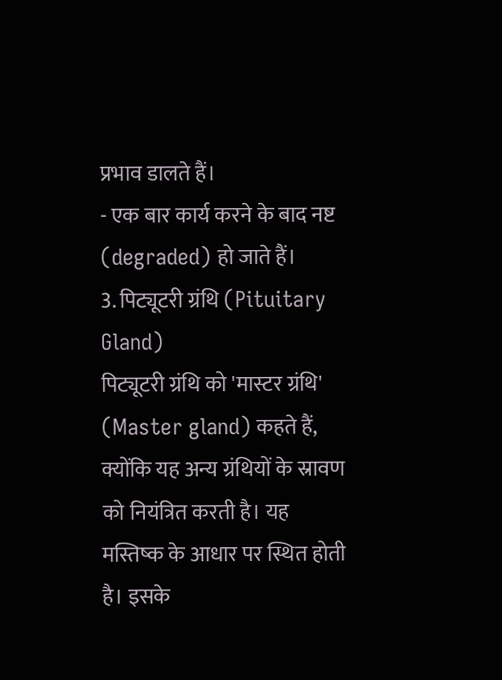प्रभाव डालते हैं।
- एक बार कार्य करने के बाद नष्ट (degraded) हो जाते हैं।
3. पिट्यूटरी ग्रंथि (Pituitary Gland)
पिट्यूटरी ग्रंथि को 'मास्टर ग्रंथि' (Master gland) कहते हैं, क्योंकि यह अन्य ग्रंथियों के स्रावण को नियंत्रित करती है। यह मस्तिष्क के आधार पर स्थित होती है। इसके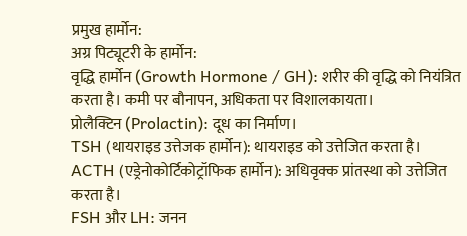प्रमुख हार्मोन:
अग्र पिट्यूटरी के हार्मोन:
वृद्धि हार्मोन (Growth Hormone / GH): शरीर की वृद्धि को नियंत्रित करता है। कमी पर बौनापन, अधिकता पर विशालकायता।
प्रोलैक्टिन (Prolactin): दूध का निर्माण।
TSH (थायराइड उत्तेजक हार्मोन): थायराइड को उत्तेजित करता है।
ACTH (एड्रेनोकोर्टिकोट्रॉफिक हार्मोन): अधिवृक्क प्रांतस्था को उत्तेजित करता है।
FSH और LH: जनन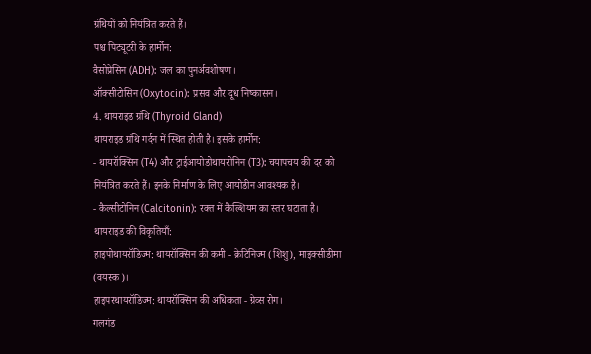ग्रंथियों को नियंत्रित करते हैं।
पश्च पिट्यूटरी के हार्मोन:
वैसोप्रेसिन (ADH): जल का पुनर्अवशोषण।
ऑक्सीटोसिन (Oxytocin): प्रसव और दूध निष्कासन।
4. थायराइड ग्रंथि (Thyroid Gland)
थायराइड ग्रंथि गर्दन में स्थित होती है। इसके हार्मोन:
- थायरॉक्सिन (T4) और ट्राईआयोडोथायरोनिन (T3): चयापचय की दर को नियंत्रित करते हैं। इनके निर्माण के लिए आयोडीन आवश्यक है।
- कैल्सीटोनिन (Calcitonin): रक्त में कैल्शियम का स्तर घटाता है।
थायराइड की विकृतियाँ:
हाइपोथायरॉडिज्म: थायरॉक्सिन की कमी - क्रेटिनिज्म (शिशु), माइक्सीडीमा (वयस्क)।
हाइपरथायरॉडिज्म: थायरॉक्सिन की अधिकता - ग्रेव्स रोग।
गलगंड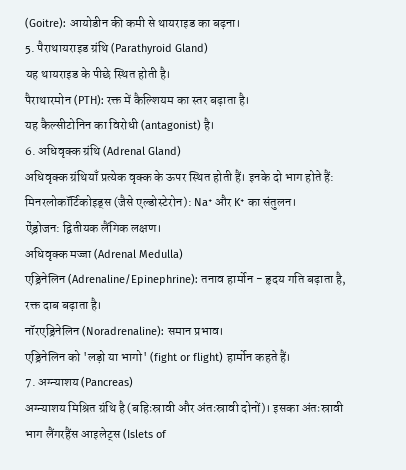(Goitre): आयोडीन की कमी से थायराइड का बढ़ना।
5. पैराथायराइड ग्रंथि (Parathyroid Gland)
यह थायराइड के पीछे स्थित होती है।
पैराथारमोन (PTH): रक्त में कैल्शियम का स्तर बढ़ाता है।
यह कैल्सीटोनिन का विरोधी (antagonist) है।
6. अधिवृक्क ग्रंथि (Adrenal Gland)
अधिवृक्क ग्रंथियाँ प्रत्येक वृक्क के ऊपर स्थित होती हैं। इनके दो भाग होते हैं:
मिनरलोकॉर्टिकोइड्स (जैसे एल्डोस्टेरोन): Na⁺ और K⁺ का संतुलन।
ऐंड्रोजन: द्वितीयक लैंगिक लक्षण।
अधिवृक्क मज्जा (Adrenal Medulla)
एड्रिनेलिन (Adrenaline/Epinephrine): तनाव हार्मोन - हृदय गति बढ़ाता है, रक्त दाब बढ़ाता है।
नॉरएड्रिनेलिन (Noradrenaline): समान प्रभाव।
एड्रिनेलिन को 'लड़ो या भागो' (fight or flight) हार्मोन कहते हैं।
7. अग्न्याशय (Pancreas)
अग्न्याशय मिश्रित ग्रंथि है (बहिःस्रावी और अंतःस्रावी दोनों)। इसका अंतःस्रावी भाग लैंगरहैंस आइलेट्स (Islets of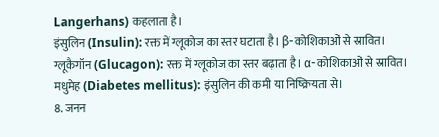Langerhans) कहलाता है।
इंसुलिन (Insulin): रक्त में ग्लूकोज का स्तर घटाता है। β-कोशिकाओं से स्रावित।
ग्लूकैगॉन (Glucagon): रक्त में ग्लूकोज का स्तर बढ़ाता है। α-कोशिकाओं से स्रावित।
मधुमेह (Diabetes mellitus): इंसुलिन की कमी या निष्क्रियता से।
8. जनन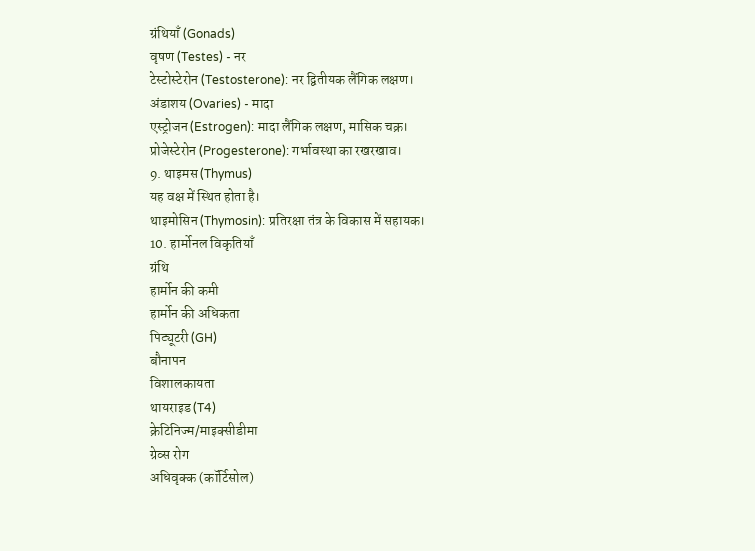ग्रंथियाँ (Gonads)
वृषण (Testes) - नर
टेस्टोस्टेरोन (Testosterone): नर द्वितीयक लैंगिक लक्षण।
अंडाशय (Ovaries) - मादा
एस्ट्रोजन (Estrogen): मादा लैंगिक लक्षण, मासिक चक्र।
प्रोजेस्टेरोन (Progesterone): गर्भावस्था का रखरखाव।
9. थाइमस (Thymus)
यह वक्ष में स्थित होता है।
थाइमोसिन (Thymosin): प्रतिरक्षा तंत्र के विकास में सहायक।
10. हार्मोनल विकृतियाँ
ग्रंथि
हार्मोन की कमी
हार्मोन की अधिकता
पिट्यूटरी (GH)
बौनापन
विशालकायता
थायराइड (T4)
क्रेटिनिज्म/माइक्सीडीमा
ग्रेव्स रोग
अधिवृक्क (कॉर्टिसोल)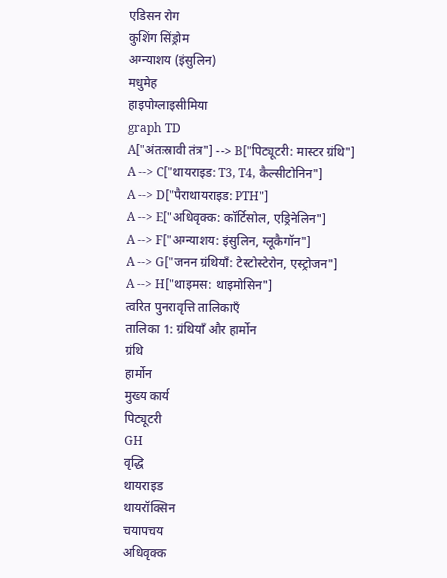एडिसन रोग
कुशिंग सिंड्रोम
अग्न्याशय (इंसुलिन)
मधुमेह
हाइपोग्लाइसीमिया
graph TD
A["अंतःस्रावी तंत्र"] --> B["पिट्यूटरी: मास्टर ग्रंथि"]
A --> C["थायराइड: T3, T4, कैल्सीटोनिन"]
A --> D["पैराथायराइड: PTH"]
A --> E["अधिवृक्क: कॉर्टिसोल, एड्रिनेलिन"]
A --> F["अग्न्याशय: इंसुलिन, ग्लूकैगॉन"]
A --> G["जनन ग्रंथियाँ: टेस्टोस्टेरोन, एस्ट्रोजन"]
A --> H["थाइमस: थाइमोसिन"]
त्वरित पुनरावृत्ति तालिकाएँ
तालिका 1: ग्रंथियाँ और हार्मोन
ग्रंथि
हार्मोन
मुख्य कार्य
पिट्यूटरी
GH
वृद्धि
थायराइड
थायरॉक्सिन
चयापचय
अधिवृक्क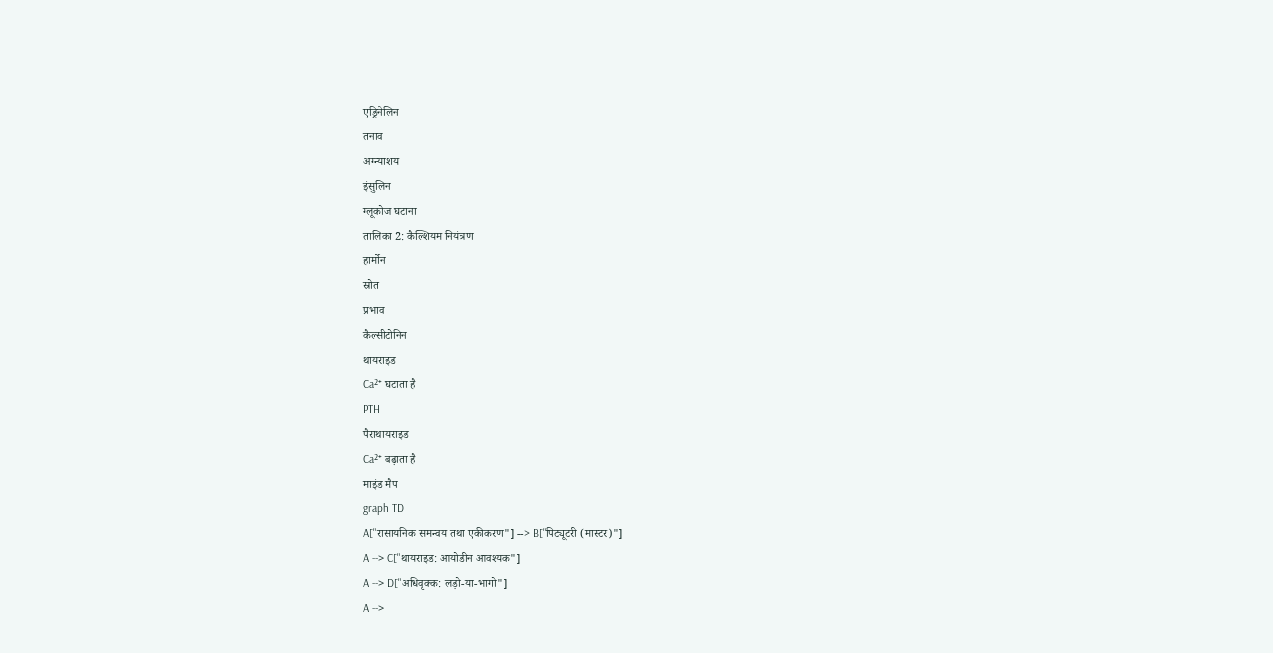एड्रिनेलिन
तनाव
अग्न्याशय
इंसुलिन
ग्लूकोज घटाना
तालिका 2: कैल्शियम नियंत्रण
हार्मोन
स्रोत
प्रभाव
कैल्सीटोनिन
थायराइड
Ca²⁺ घटाता है
PTH
पैराथायराइड
Ca²⁺ बढ़ाता है
माइंड मैप
graph TD
A["रासायनिक समन्वय तथा एकीकरण"] --> B["पिट्यूटरी (मास्टर)"]
A --> C["थायराइड: आयोडीन आवश्यक"]
A --> D["अधिवृक्क: लड़ो-या-भागो"]
A -->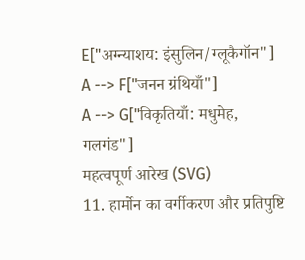E["अग्न्याशय: इंसुलिन/ग्लूकैगॉन"]
A --> F["जनन ग्रंथियाँ"]
A --> G["विकृतियाँ: मधुमेह, गलगंड"]
महत्वपूर्ण आरेख (SVG)
11. हार्मोन का वर्गीकरण और प्रतिपुष्टि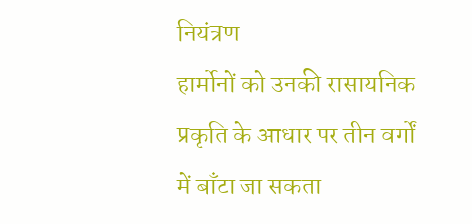नियंत्रण
हार्मोनों को उनकी रासायनिक प्रकृति के आधार पर तीन वर्गों में बाँटा जा सकता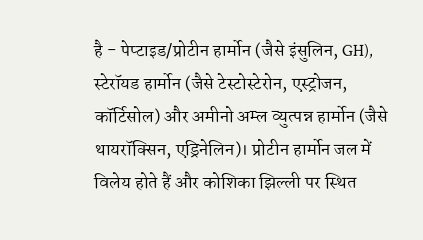है - पेप्टाइड/प्रोटीन हार्मोन (जैसे इंसुलिन, GH), स्टेरॉयड हार्मोन (जैसे टेस्टोस्टेरोन, एस्ट्रोजन, कॉर्टिसोल) और अमीनो अम्ल व्युत्पन्न हार्मोन (जैसे थायरॉक्सिन, एड्रिनेलिन)। प्रोटीन हार्मोन जल में विलेय होते हैं और कोशिका झिल्ली पर स्थित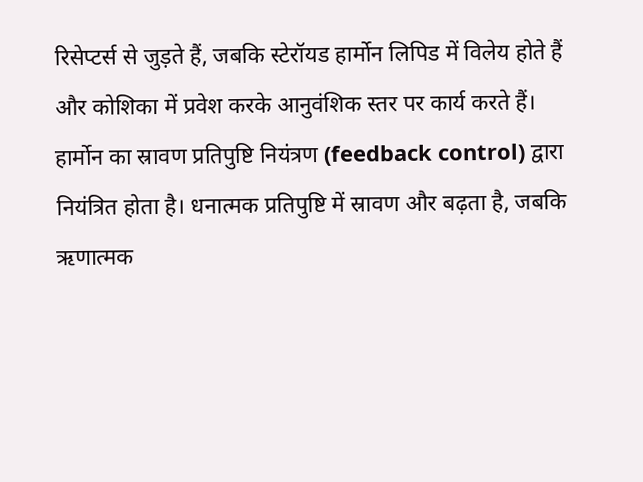रिसेप्टर्स से जुड़ते हैं, जबकि स्टेरॉयड हार्मोन लिपिड में विलेय होते हैं और कोशिका में प्रवेश करके आनुवंशिक स्तर पर कार्य करते हैं। हार्मोन का स्रावण प्रतिपुष्टि नियंत्रण (feedback control) द्वारा नियंत्रित होता है। धनात्मक प्रतिपुष्टि में स्रावण और बढ़ता है, जबकि ऋणात्मक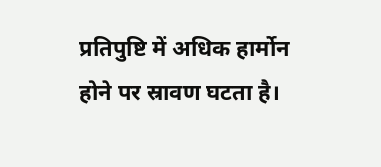प्रतिपुष्टि में अधिक हार्मोन होने पर स्रावण घटता है।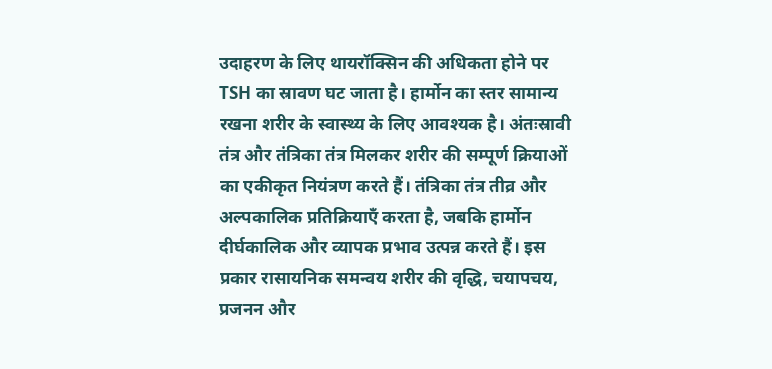उदाहरण के लिए थायरॉक्सिन की अधिकता होने पर TSH का स्रावण घट जाता है। हार्मोन का स्तर सामान्य रखना शरीर के स्वास्थ्य के लिए आवश्यक है। अंतःस्रावी तंत्र और तंत्रिका तंत्र मिलकर शरीर की सम्पूर्ण क्रियाओं का एकीकृत नियंत्रण करते हैं। तंत्रिका तंत्र तीव्र और अल्पकालिक प्रतिक्रियाएँ करता है, जबकि हार्मोन दीर्घकालिक और व्यापक प्रभाव उत्पन्न करते हैं। इस प्रकार रासायनिक समन्वय शरीर की वृद्धि, चयापचय, प्रजनन और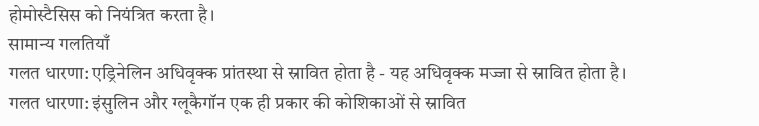होमोस्टैसिस को नियंत्रित करता है।
सामान्य गलतियाँ
गलत धारणा: एड्रिनेलिन अधिवृक्क प्रांतस्था से स्रावित होता है - यह अधिवृक्क मज्जा से स्रावित होता है।
गलत धारणा: इंसुलिन और ग्लूकैगॉन एक ही प्रकार की कोशिकाओं से स्रावित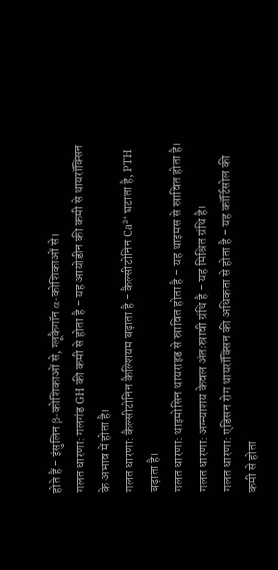होते हैं - इंसुलिन β-कोशिकाओं से, ग्लूकैगॉन α-कोशिकाओं से।
गलत धारणा: गलगंड GH की कमी से होता है - यह आयोडीन की कमी से थायरॉक्सिन के अभाव में होता है।
गलत धारणा: कैल्सीटोनिन कैल्शियम बढ़ाता है - कैल्सीटोनिन Ca²⁺ घटाता है, PTH बढ़ाता है।
गलत धारणा: थाइमोसिन थायराइड से स्रावित होता है - यह थाइमस से स्रावित होता है।
गलत धारणा: अग्न्याशय केवल अंतःस्रावी ग्रंथि है - यह मिश्रित ग्रंथि है।
गलत धारणा: एडिसन रोग थायरॉक्सिन की अधिकता से होता है - यह कॉर्टिसोल की कमी से होता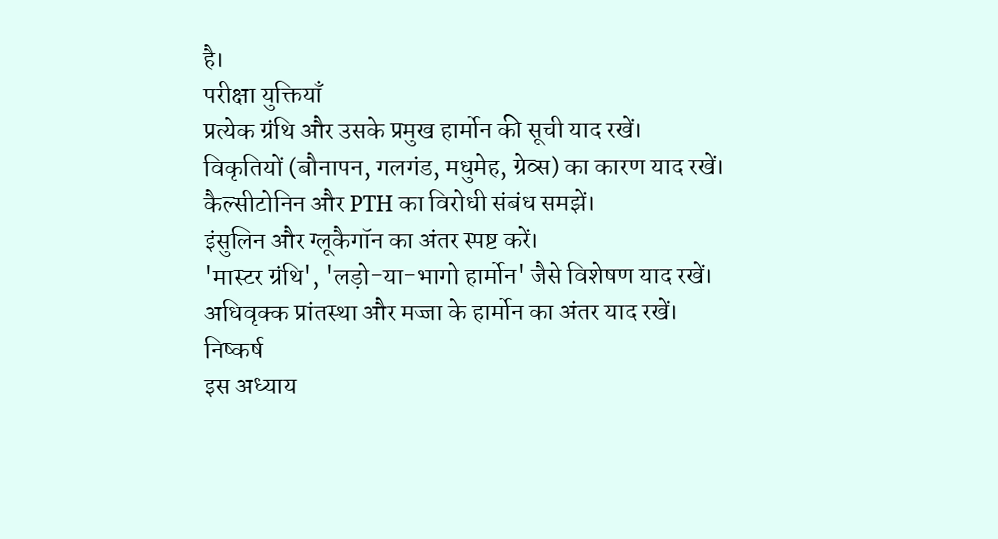है।
परीक्षा युक्तियाँ
प्रत्येक ग्रंथि और उसके प्रमुख हार्मोन की सूची याद रखें।
विकृतियों (बौनापन, गलगंड, मधुमेह, ग्रेव्स) का कारण याद रखें।
कैल्सीटोनिन और PTH का विरोधी संबंध समझें।
इंसुलिन और ग्लूकैगॉन का अंतर स्पष्ट करें।
'मास्टर ग्रंथि', 'लड़ो-या-भागो हार्मोन' जैसे विशेषण याद रखें।
अधिवृक्क प्रांतस्था और मज्जा के हार्मोन का अंतर याद रखें।
निष्कर्ष
इस अध्याय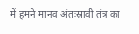में हमने मानव अंतःस्रावी तंत्र का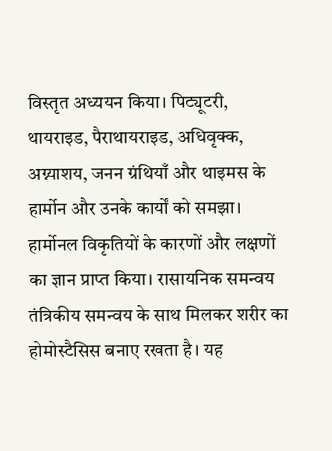विस्तृत अध्ययन किया। पिट्यूटरी, थायराइड, पैराथायराइड, अधिवृक्क, अग्न्याशय, जनन ग्रंथियाँ और थाइमस के हार्मोन और उनके कार्यों को समझा। हार्मोनल विकृतियों के कारणों और लक्षणों का ज्ञान प्राप्त किया। रासायनिक समन्वय तंत्रिकीय समन्वय के साथ मिलकर शरीर का होमोस्टैसिस बनाए रखता है। यह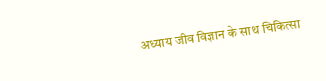अध्याय जीव विज्ञान के साथ चिकित्सा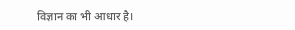विज्ञान का भी आधार है।